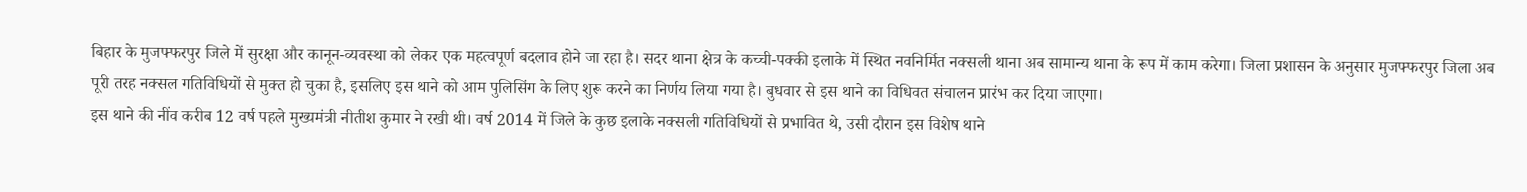बिहार के मुजफ्फरपुर जिले में सुरक्षा और कानून-व्यवस्था को लेकर एक महत्वपूर्ण बदलाव होने जा रहा है। सदर थाना क्षेत्र के कच्ची-पक्की इलाके में स्थित नवनिर्मित नक्सली थाना अब सामान्य थाना के रूप में काम करेगा। जिला प्रशासन के अनुसार मुजफ्फरपुर जिला अब पूरी तरह नक्सल गतिविधियों से मुक्त हो चुका है, इसलिए इस थाने को आम पुलिसिंग के लिए शुरू करने का निर्णय लिया गया है। बुधवार से इस थाने का विधिवत संचालन प्रारंभ कर दिया जाएगा।
इस थाने की नींव करीब 12 वर्ष पहले मुख्यमंत्री नीतीश कुमार ने रखी थी। वर्ष 2014 में जिले के कुछ इलाके नक्सली गतिविधियों से प्रभावित थे, उसी दौरान इस विशेष थाने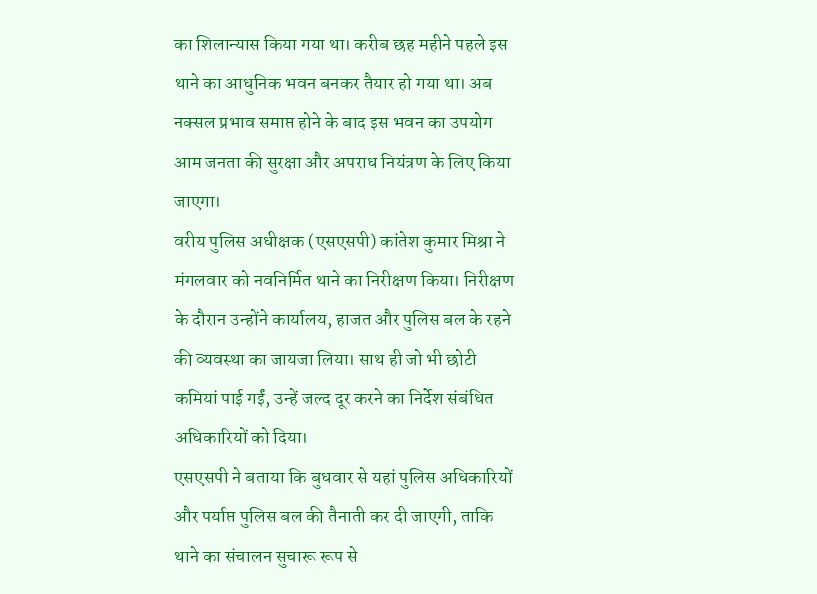का शिलान्यास किया गया था। करीब छह महीने पहले इस थाने का आधुनिक भवन बनकर तैयार हो गया था। अब नक्सल प्रभाव समाप्त होने के बाद इस भवन का उपयोग आम जनता की सुरक्षा और अपराध नियंत्रण के लिए किया जाएगा।
वरीय पुलिस अधीक्षक (एसएसपी) कांतेश कुमार मिश्रा ने मंगलवार को नवनिर्मित थाने का निरीक्षण किया। निरीक्षण के दौरान उन्होंने कार्यालय, हाजत और पुलिस बल के रहने की व्यवस्था का जायजा लिया। साथ ही जो भी छोटी कमियां पाई गईं, उन्हें जल्द दूर करने का निर्देश संबंधित अधिकारियों को दिया।
एसएसपी ने बताया कि बुधवार से यहां पुलिस अधिकारियों और पर्याप्त पुलिस बल की तैनाती कर दी जाएगी, ताकि थाने का संचालन सुचारू रूप से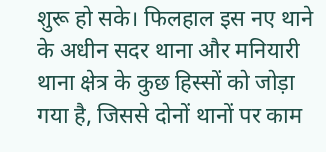शुरू हो सके। फिलहाल इस नए थाने के अधीन सदर थाना और मनियारी थाना क्षेत्र के कुछ हिस्सों को जोड़ा गया है, जिससे दोनों थानों पर काम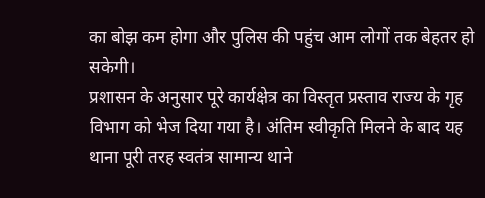का बोझ कम होगा और पुलिस की पहुंच आम लोगों तक बेहतर हो सकेगी।
प्रशासन के अनुसार पूरे कार्यक्षेत्र का विस्तृत प्रस्ताव राज्य के गृह विभाग को भेज दिया गया है। अंतिम स्वीकृति मिलने के बाद यह थाना पूरी तरह स्वतंत्र सामान्य थाने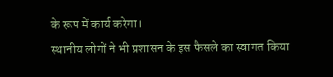के रूप में कार्य करेगा।
स्थानीय लोगों ने भी प्रशासन के इस फैसले का स्वागत किया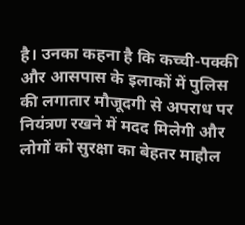है। उनका कहना है कि कच्ची-पक्की और आसपास के इलाकों में पुलिस की लगातार मौजूदगी से अपराध पर नियंत्रण रखने में मदद मिलेगी और लोगों को सुरक्षा का बेहतर माहौल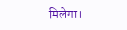मिलेगा।